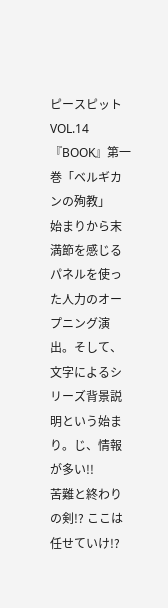ピースピットVOL.14『BOOK』第一巻「ベルギカンの殉教」
始まりから末満節を感じるパネルを使った人力のオープニング演出。そして、文字によるシリーズ背景説明という始まり。じ、情報が多い!!
苦難と終わりの剣!? ここは任せていけ!?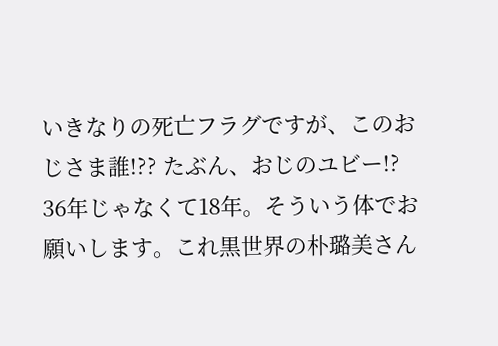いきなりの死亡フラグですが、このおじさま誰!?? たぶん、おじのユビー!?
36年じゃなくて18年。そういう体でお願いします。これ黒世界の朴璐美さん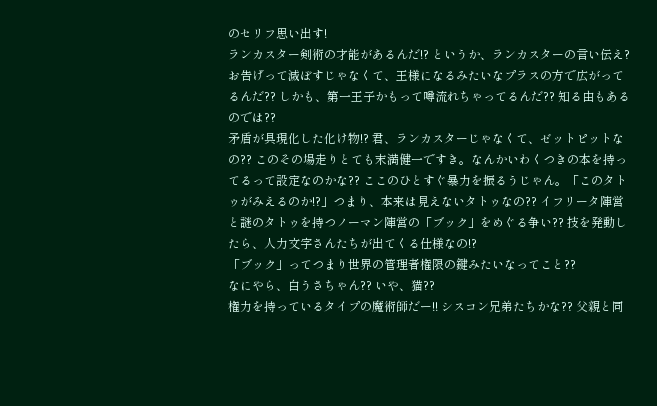のセリフ思い出す!
ランカスター剣術の才能があるんだ!? というか、ランカスターの言い伝え? お告げって滅ぼすじゃなくて、王様になるみたいなプラスの方で広がってるんだ?? しかも、第一王子かもって噂流れちゃってるんだ?? 知る由もあるのでは??
矛盾が具現化した化け物!? 君、ランカスターじゃなくて、ゼットピットなの?? このその場走りとても末満健一ですき。なんかいわくつきの本を持ってるって設定なのかな?? ここのひとすぐ暴力を振るうじゃん。「このタトゥがみえるのか!?」つまり、本来は見えないタトゥなの?? イフリータ陣営と謎のタトゥを持つノーマン陣営の「ブック」をめぐる争い?? 技を発動したら、人力文字さんたちが出てくる仕様なの!?
「ブック」ってつまり世界の管理者権限の鍵みたいなってこと??
なにやら、白うさちゃん?? いや、猫??
権力を持っているタイプの魔術師だー!! シスコン兄弟たちかな?? 父親と同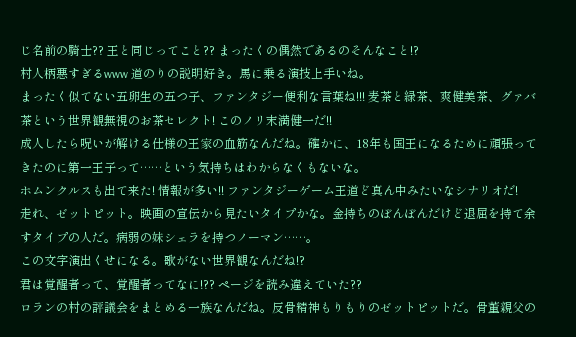じ名前の騎士?? 王と同じってこと?? まったくの偶然であるのそんなこと!?
村人柄悪すぎるwww 道のりの説明好き。馬に乗る演技上手いね。
まったく似てない五卵生の五つ子、ファンタジー便利な言葉ね!!! 麦茶と緑茶、爽健美茶、グァバ茶という世界観無視のお茶セレクト! このノリ末満健一だ!!
成人したら呪いが解ける仕様の王家の血筋なんだね。確かに、18年も国王になるために頑張ってきたのに第一王子って……という気持ちはわからなくもないな。
ホムンクルスも出て来た! 情報が多い!! ファンタジーゲーム王道ど真ん中みたいなシナリオだ!
走れ、ゼットピット。映画の宣伝から見たいタイプかな。金持ちのぼんぼんだけど退屈を持て余すタイプの人だ。病弱の妹シェラを持つノーマン……。
この文字演出くせになる。歌がない世界観なんだね!?
君は覚醒者って、覚醒者ってなに!?? ページを読み違えていた??
ロランの村の評議会をまとめる一族なんだね。反骨精神もりもりのゼットピットだ。骨董親父の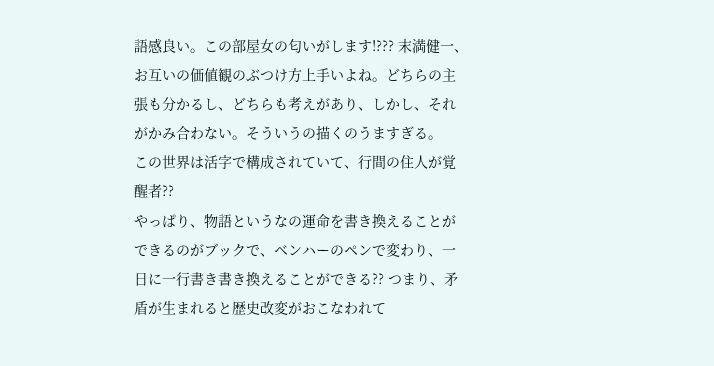語感良い。この部屋女の匂いがします!??? 末満健一、お互いの価値観のぶつけ方上手いよね。どちらの主張も分かるし、どちらも考えがあり、しかし、それがかみ合わない。そういうの描くのうますぎる。
この世界は活字で構成されていて、行間の住人が覚醒者??
やっぱり、物語というなの運命を書き換えることができるのがブックで、ベンハーのペンで変わり、一日に一行書き書き換えることができる?? つまり、矛盾が生まれると歴史改変がおこなわれて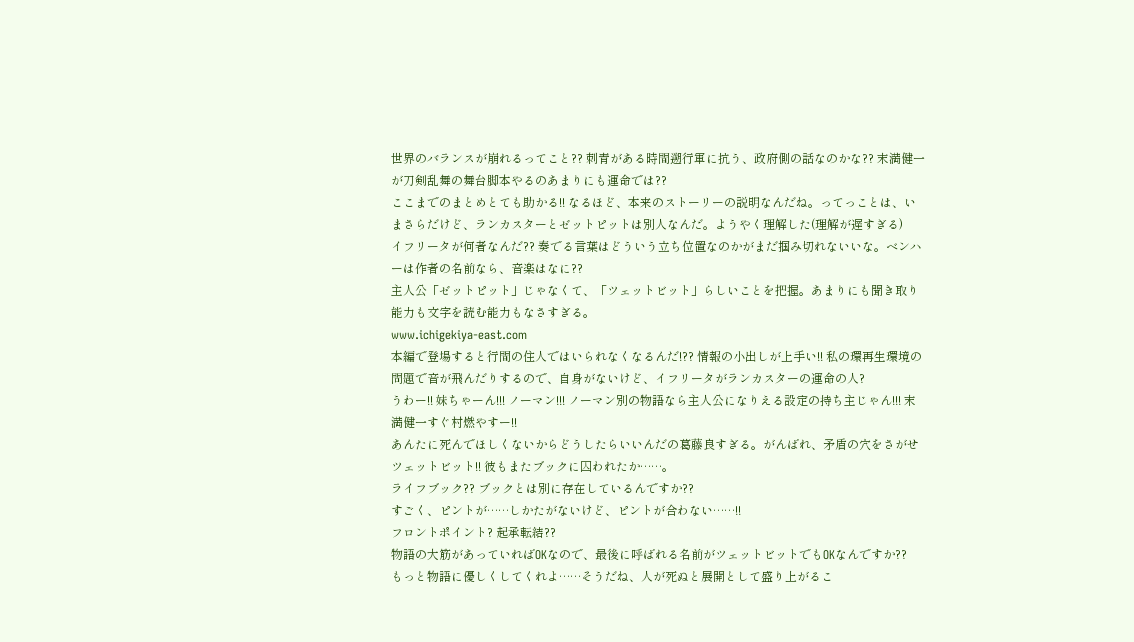世界のバランスが崩れるってこと?? 刺青がある時間遡行軍に抗う、政府側の話なのかな?? 末満健一が刀剣乱舞の舞台脚本やるのあまりにも運命では??
ここまでのまとめとても助かる!! なるほど、本来のストーリーの説明なんだね。ってっことは、いまさらだけど、ランカスターとゼットピットは別人なんだ。ようやく理解した(理解が遅すぎる)
イフリータが何者なんだ?? 奏でる言葉はどういう立ち位置なのかがまだ掴み切れないいな。ベンハーは作者の名前なら、音楽はなに??
主人公「ゼットピット」じゃなくて、「ツェットビット」らしいことを把握。あまりにも聞き取り能力も文字を読む能力もなさすぎる。
www.ichigekiya-east.com
本編で登場すると行間の住人ではいられなくなるんだ!?? 情報の小出しが上手い!! 私の環再生環境の問題で音が飛んだりするので、自身がないけど、イフリータがランカスターの運命の人?
うわー!! 妹ちゃーん!!! ノーマン!!! ノーマン別の物語なら主人公になりえる設定の持ち主じゃん!!! 末満健一すぐ村燃やすー!!
あんたに死んでほしくないからどうしたらいいんだの葛藤良すぎる。がんばれ、矛盾の穴をさがせツェットビット!! 彼もまたブックに囚われたか……。
ライフブック?? ブックとは別に存在しているんですか??
すごく、ピントが……しかたがないけど、ピントが合わない……!!
フロントポイント? 起承転結??
物語の大筋があっていればOKなので、最後に呼ばれる名前がツェットビットでもOKなんですか??
もっと物語に優しくしてくれよ……そうだね、人が死ぬと展開として盛り上がるこ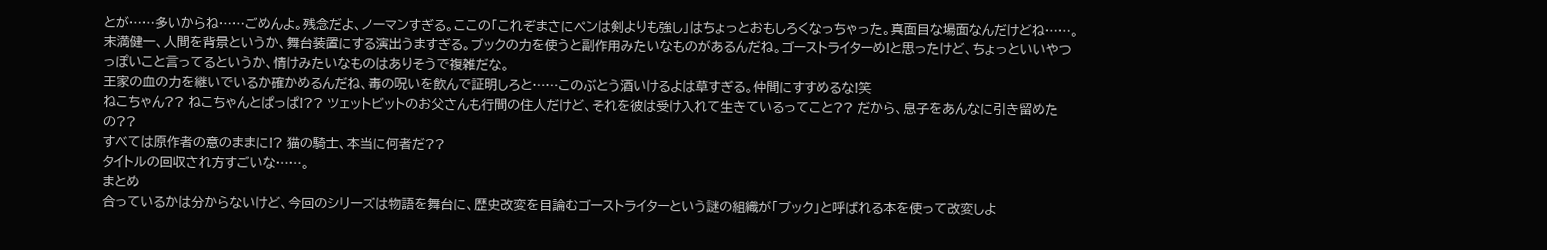とが……多いからね……ごめんよ。残念だよ、ノーマンすぎる。ここの「これぞまさにペンは剣よりも強し」はちょっとおもしろくなっちゃった。真面目な場面なんだけどね……。
末満健一、人間を背景というか、舞台装置にする演出うますぎる。ブックの力を使うと副作用みたいなものがあるんだね。ゴーストライターめ!と思ったけど、ちょっといいやつっぽいこと言ってるというか、情けみたいなものはありそうで複雑だな。
王家の血の力を継いでいるか確かめるんだね、毒の呪いを飲んで証明しろと……このぶとう酒いけるよは草すぎる。仲間にすすめるな!笑
ねこちゃん?? ねこちゃんとぱっぱ!?? ツェットビットのお父さんも行間の住人だけど、それを彼は受け入れて生きているってこと?? だから、息子をあんなに引き留めたの??
すべては原作者の意のままに!? 猫の騎士、本当に何者だ??
タイトルの回収され方すごいな……。
まとめ
合っているかは分からないけど、今回のシリーズは物語を舞台に、歴史改変を目論むゴーストライターという謎の組織が「ブック」と呼ばれる本を使って改変しよ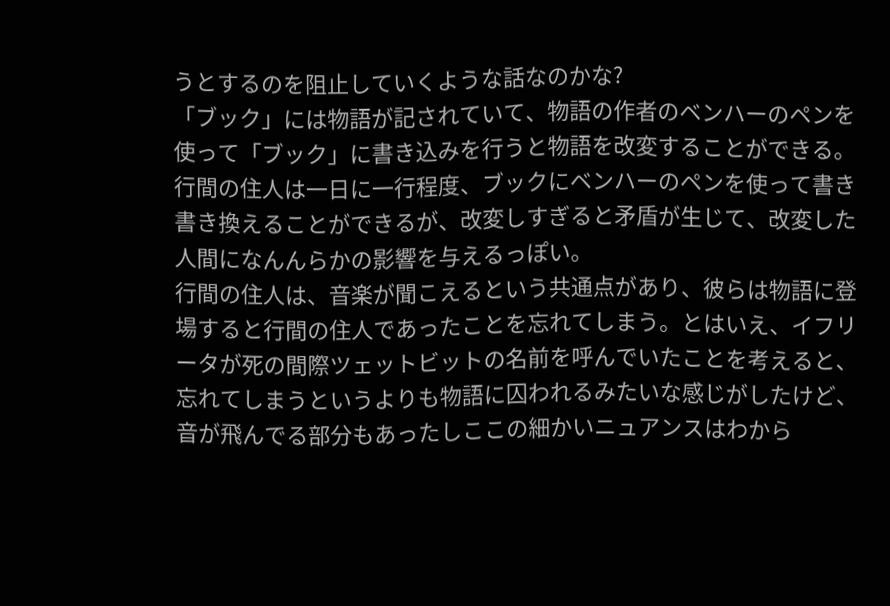うとするのを阻止していくような話なのかな?
「ブック」には物語が記されていて、物語の作者のベンハーのペンを使って「ブック」に書き込みを行うと物語を改変することができる。行間の住人は一日に一行程度、ブックにベンハーのペンを使って書き書き換えることができるが、改変しすぎると矛盾が生じて、改変した人間になんんらかの影響を与えるっぽい。
行間の住人は、音楽が聞こえるという共通点があり、彼らは物語に登場すると行間の住人であったことを忘れてしまう。とはいえ、イフリータが死の間際ツェットビットの名前を呼んでいたことを考えると、忘れてしまうというよりも物語に囚われるみたいな感じがしたけど、音が飛んでる部分もあったしここの細かいニュアンスはわから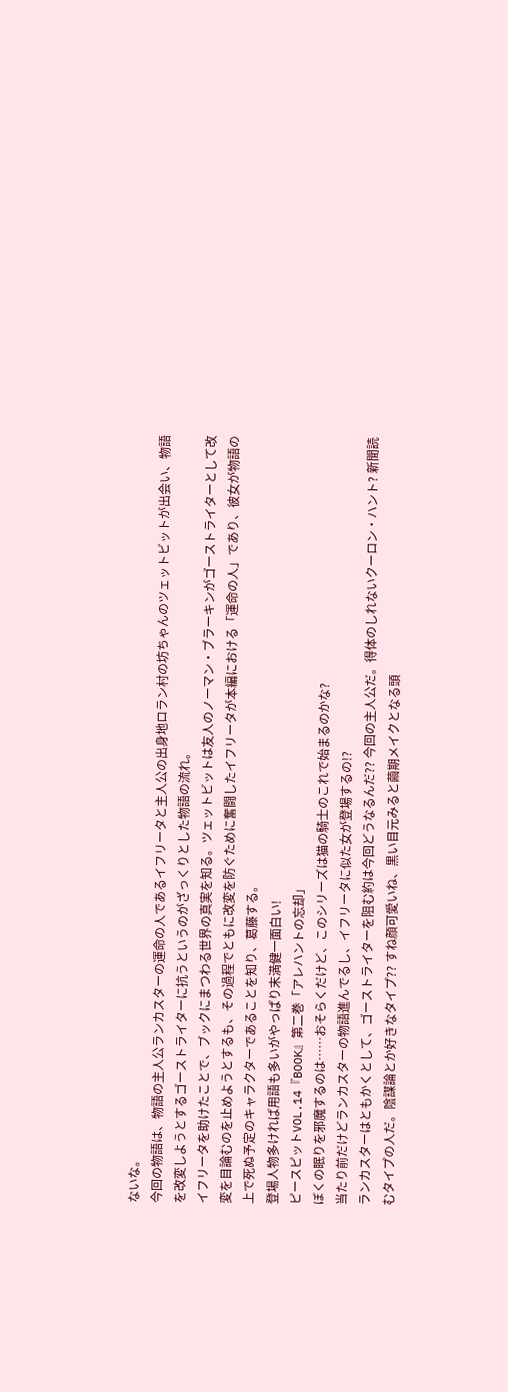ないな。
今回の物語は、物語の主人公ランカスターの運命の人であるイフリータと主人公の出身地ロラン村の坊ちゃんのツェットビットが出会い、物語を改変しようとするゴーストライターに抗うというのがざっくりとした物語の流れ。
イフリータを助けたことで、ブックにまつわる世界の真実を知る。ツェットビットは友人のノーマン・ブラーキンがゴーストライターとして改変を目論むのを止めようとするも、その過程でともに改変を防ぐために奮闘したイフリータが本編における「運命の人」であり、彼女が物語の上で死ぬ予定のキャラクターであることを知り、葛藤する。
登場人物多ければ用語も多いがやっぱり末満健一面白い!
ピースピットVOL.14『BOOK』第二巻「アレハントの忘却」
ぼくの眠りを邪魔するのは……おそらくだけど、このシリーズは猫の騎士のこれで始まるのかな?
当たり前だけどランカスターの物語進んでるし、イフリータに似た女が登場するの!?
ランカスターはともかくとして、ゴーストライターを阻む約は今回どうなるんだ?? 今回の主人公だ。得体のしれないクーロン・ハント? 新聞読むタイプの人だ。陰謀論とか好きなタイプ?? すね顔可愛いね、黒い目元みると繭期メイクとなる頭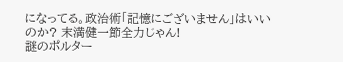になってる。政治術「記憶にございません」はいいのか? 末満健一節全力じゃん!
謎のポルター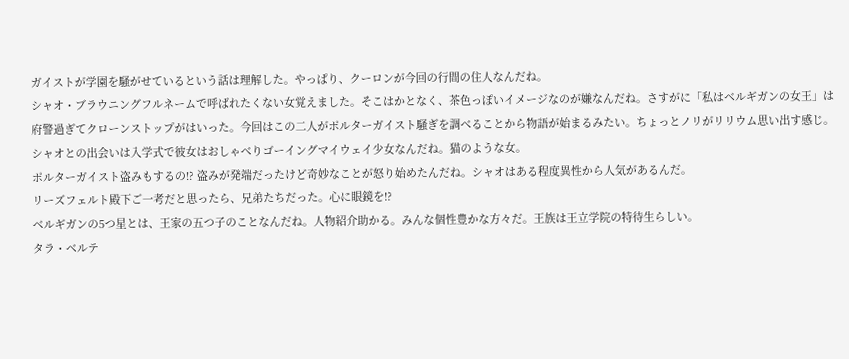ガイストが学園を騒がせているという話は理解した。やっぱり、クーロンが今回の行間の住人なんだね。
シャオ・ブラウニングフルネームで呼ばれたくない女覚えました。そこはかとなく、茶色っぽいイメージなのが嫌なんだね。さすがに「私はベルギガンの女王」は府警過ぎてクローンストップがはいった。今回はこの二人がポルターガイスト騒ぎを調べることから物語が始まるみたい。ちょっとノリがリリウム思い出す感じ。
シャオとの出会いは入学式で彼女はおしゃべりゴーイングマイウェイ少女なんだね。猫のような女。
ポルターガイスト盗みもするの!? 盗みが発端だったけど奇妙なことが怒り始めたんだね。シャオはある程度異性から人気があるんだ。
リーズフェルト殿下ご一考だと思ったら、兄弟たちだった。心に眼鏡を!?
ベルギガンの5つ星とは、王家の五つ子のことなんだね。人物紹介助かる。みんな個性豊かな方々だ。王族は王立学院の特待生らしい。
タラ・ベルテ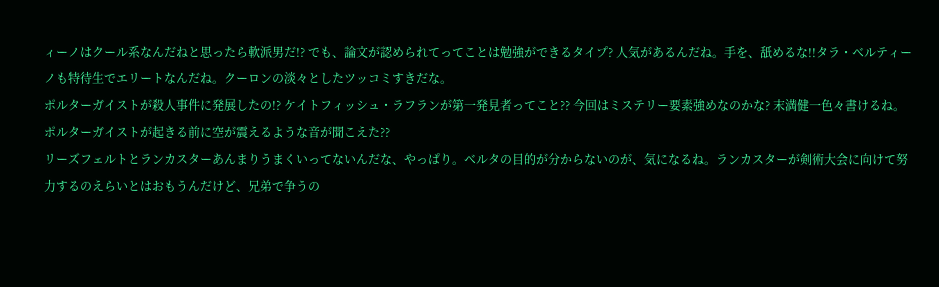ィーノはクール系なんだねと思ったら軟派男だ!? でも、論文が認められてってことは勉強ができるタイプ? 人気があるんだね。手を、舐めるな!!タラ・ベルティーノも特待生でエリートなんだね。クーロンの淡々としたツッコミすきだな。
ポルターガイストが殺人事件に発展したの!? ケイトフィッシュ・ラフランが第一発見者ってこと?? 今回はミステリー要素強めなのかな? 末満健一色々書けるね。
ポルターガイストが起きる前に空が震えるような音が聞こえた??
リーズフェルトとランカスターあんまりうまくいってないんだな、やっぱり。ベルタの目的が分からないのが、気になるね。ランカスターが剣術大会に向けて努力するのえらいとはおもうんだけど、兄弟で争うの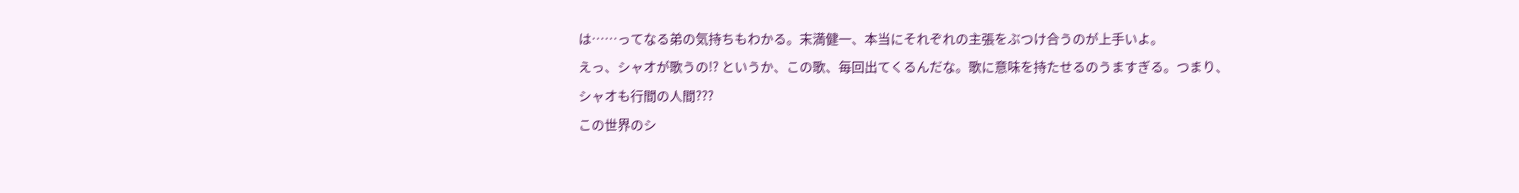は……ってなる弟の気持ちもわかる。末満健一、本当にそれぞれの主張をぶつけ合うのが上手いよ。
えっ、シャオが歌うの!? というか、この歌、毎回出てくるんだな。歌に意味を持たせるのうますぎる。つまり、シャオも行間の人間???
この世界のシ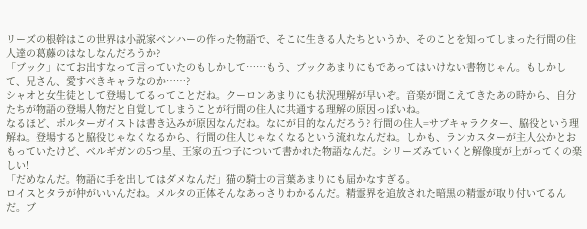リーズの根幹はこの世界は小説家ベンハーの作った物語で、そこに生きる人たちというか、そのことを知ってしまった行間の住人達の葛藤のはなしなんだろうか?
「ブック」にてお出すなって言っていたのもしかして……もう、ブックあまりにもであってはいけない書物じゃん。もしかして、兄さん、愛すべきキャラなのか……?
シャオと女生徒として登場してるってことだね。クーロンあまりにも状況理解が早いぞ。音楽が聞こえてきたあの時から、自分たちが物語の登場人物だと自覚してしまうことが行間の住人に共通する理解の原因っぽいね。
なるほど、ポルターガイストは書き込みが原因なんだね。なにが目的なんだろう? 行間の住人=サブキャラクター、脇役という理解ね。登場すると脇役じゃなくなるから、行間の住人じゃなくなるという流れなんだね。しかも、ランカスターが主人公かとおもっていたけど、ベルギガンの5つ星、王家の五つ子について書かれた物語なんだ。シリーズみていくと解像度が上がってくの楽しい!
「だめなんだ。物語に手を出してはダメなんだ」猫の騎士の言葉あまりにも届かなすぎる。
ロイスとタラが仲がいいんだね。メルタの正体そんなあっさりわかるんだ。精霊界を追放された暗黒の精霊が取り付いてるんだ。ブ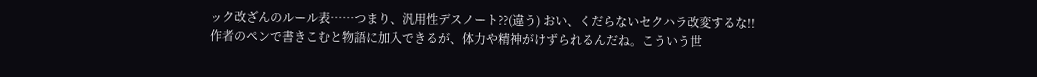ック改ざんのルール表……つまり、汎用性デスノート??(違う) おい、くだらないセクハラ改変するな!!
作者のペンで書きこむと物語に加入できるが、体力や精神がけずられるんだね。こういう世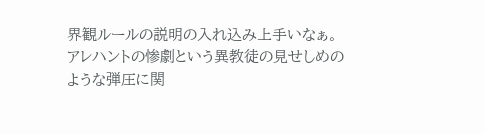界観ルールの説明の入れ込み上手いなぁ。
アレハントの惨劇という異教徒の見せしめのような弾圧に関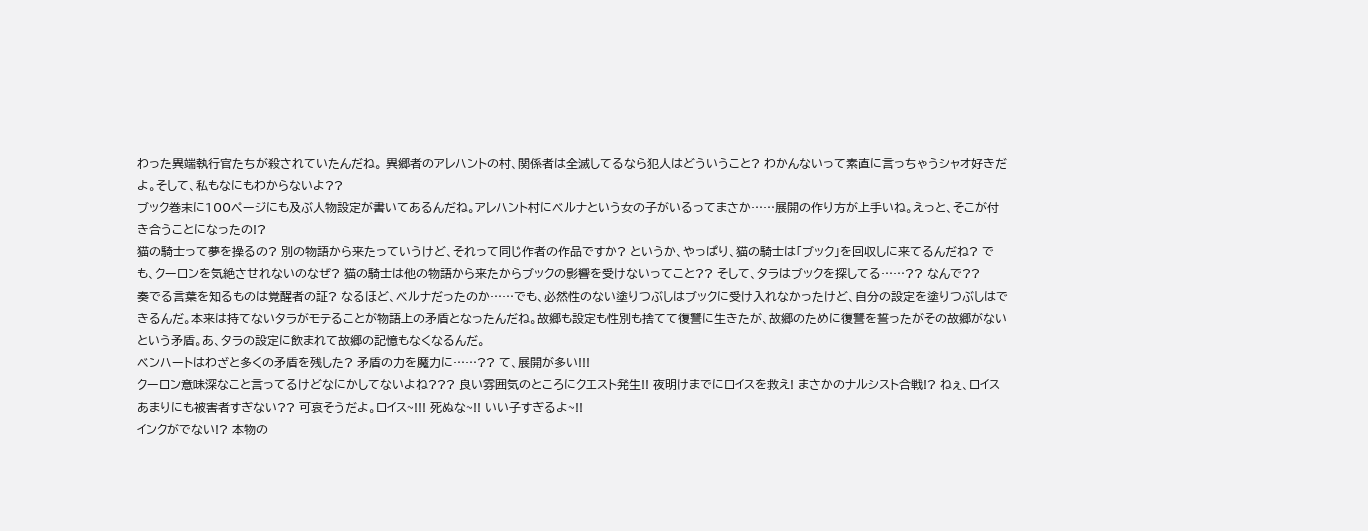わった異端執行官たちが殺されていたんだね。 異郷者のアレハントの村、関係者は全滅してるなら犯人はどういうこと? わかんないって素直に言っちゃうシャオ好きだよ。そして、私もなにもわからないよ??
ブック巻末に100ページにも及ぶ人物設定が書いてあるんだね。アレハント村にベルナという女の子がいるってまさか……展開の作り方が上手いね。えっと、そこが付き合うことになったの!?
猫の騎士って夢を操るの? 別の物語から来たっていうけど、それって同じ作者の作品ですか? というか、やっぱり、猫の騎士は「ブック」を回収しに来てるんだね? でも、クーロンを気絶させれないのなぜ? 猫の騎士は他の物語から来たからブックの影響を受けないってこと?? そして、タラはブックを探してる……?? なんで??
奏でる言葉を知るものは覚醒者の証? なるほど、ベルナだったのか……でも、必然性のない塗りつぶしはブックに受け入れなかったけど、自分の設定を塗りつぶしはできるんだ。本来は持てないタラがモテることが物語上の矛盾となったんだね。故郷も設定も性別も捨てて復讐に生きたが、故郷のために復讐を誓ったがその故郷がないという矛盾。あ、タラの設定に飲まれて故郷の記憶もなくなるんだ。
ベンハートはわざと多くの矛盾を残した? 矛盾の力を魔力に……?? て、展開が多い!!!
クーロン意味深なこと言ってるけどなにかしてないよね??? 良い雰囲気のところにクエスト発生!! 夜明けまでにロイスを救え! まさかのナルシスト合戦!? ねぇ、ロイスあまりにも被害者すぎない?? 可哀そうだよ。ロイス~!!! 死ぬな~!! いい子すぎるよ~!!
インクがでない!? 本物の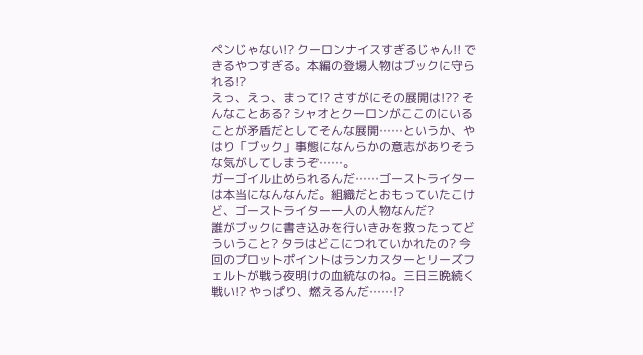ペンじゃない!? クーロンナイスすぎるじゃん!! できるやつすぎる。本編の登場人物はブックに守られる!?
えっ、えっ、まって!? さすがにその展開は!?? そんなことある? シャオとクーロンがここのにいることが矛盾だとしてそんな展開……というか、やはり「ブック」事態になんらかの意志がありそうな気がしてしまうぞ……。
ガーゴイル止められるんだ……ゴーストライターは本当になんなんだ。組織だとおもっていたこけど、ゴーストライター一人の人物なんだ?
誰がブックに書き込みを行いきみを救ったってどういうこと? タラはどこにつれていかれたの? 今回のプロットポイントはランカスターとリーズフェルトが戦う夜明けの血統なのね。三日三晩続く戦い!? やっぱり、燃えるんだ……!?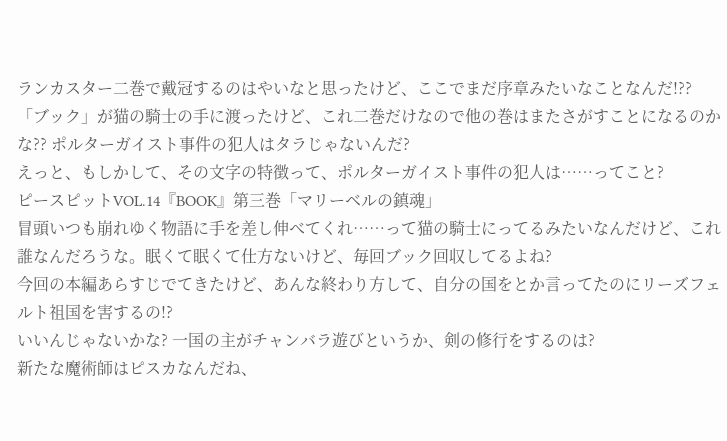ランカスター二巻で戴冠するのはやいなと思ったけど、ここでまだ序章みたいなことなんだ!?? 「ブック」が猫の騎士の手に渡ったけど、これ二巻だけなので他の巻はまたさがすことになるのかな?? ポルターガイスト事件の犯人はタラじゃないんだ?
えっと、もしかして、その文字の特徴って、ポルターガイスト事件の犯人は……ってこと?
ピースピットVOL.14『BOOK』第三巻「マリーベルの鎮魂」
冒頭いつも崩れゆく物語に手を差し伸べてくれ……って猫の騎士にってるみたいなんだけど、これ誰なんだろうな。眠くて眠くて仕方ないけど、毎回ブック回収してるよね?
今回の本編あらすじでてきたけど、あんな終わり方して、自分の国をとか言ってたのにリーズフェルト祖国を害するの!?
いいんじゃないかな? 一国の主がチャンバラ遊びというか、剣の修行をするのは?
新たな魔術師はピスカなんだね、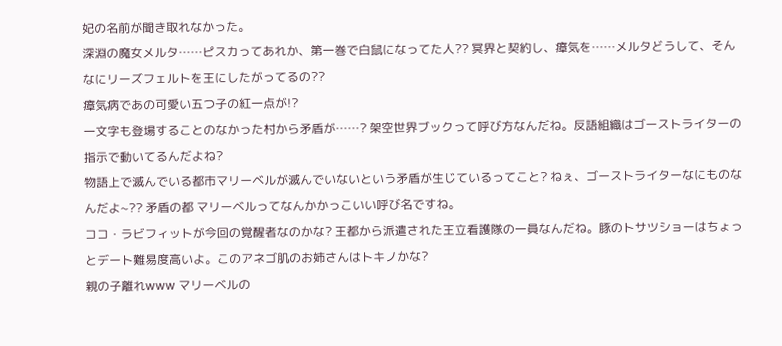妃の名前が聞き取れなかった。
深淵の魔女メルタ……ピスカってあれか、第一巻で白鼠になってた人?? 冥界と契約し、瘴気を……メルタどうして、そんなにリーズフェルトを王にしたがってるの??
瘴気病であの可愛い五つ子の紅一点が!?
一文字も登場することのなかった村から矛盾が……? 架空世界ブックって呼び方なんだね。反語組織はゴーストライターの指示で動いてるんだよね?
物語上で滅んでいる都市マリーベルが滅んでいないという矛盾が生じているってこと? ねぇ、ゴーストライターなにものなんだよ~?? 矛盾の都 マリーベルってなんかかっこいい呼び名ですね。
ココ・ラビフィットが今回の覚醒者なのかな? 王都から派遣された王立看護隊の一員なんだね。豚のトサツショーはちょっとデート難易度高いよ。このアネゴ肌のお姉さんはトキノかな?
親の子離れwww マリーベルの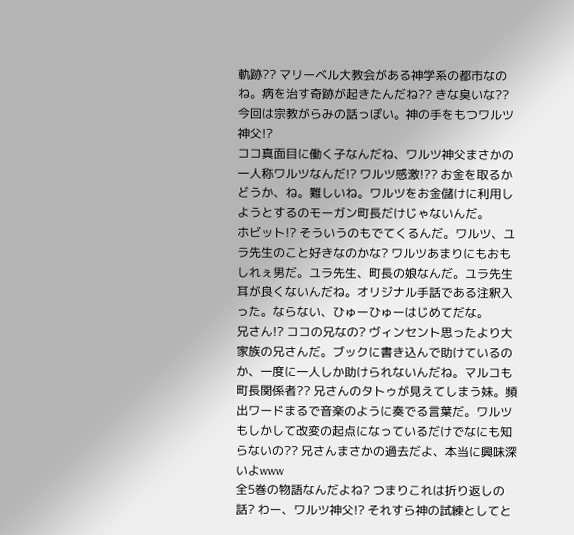軌跡?? マリーベル大教会がある神学系の都市なのね。病を治す奇跡が起きたんだね?? きな臭いな?? 今回は宗教がらみの話っぽい。神の手をもつワルツ神父!?
ココ真面目に働く子なんだね、ワルツ神父まさかの一人称ワルツなんだ!? ワルツ感激!?? お金を取るかどうか、ね。難しいね。ワルツをお金儲けに利用しようとするのモーガン町長だけじゃないんだ。
ホビット!? そういうのもでてくるんだ。ワルツ、ユラ先生のこと好きなのかな? ワルツあまりにもおもしれぇ男だ。ユラ先生、町長の娘なんだ。ユラ先生耳が良くないんだね。オリジナル手話である注釈入った。ならない、ひゅーひゅーはじめてだな。
兄さん!? ココの兄なの? ヴィンセント思ったより大家族の兄さんだ。ブックに書き込んで助けているのか、一度に一人しか助けられないんだね。マルコも町長関係者?? 兄さんのタトゥが見えてしまう妹。頻出ワードまるで音楽のように奏でる言葉だ。ワルツもしかして改変の起点になっているだけでなにも知らないの?? 兄さんまさかの過去だよ、本当に興味深いよwww
全5巻の物語なんだよね? つまりこれは折り返しの話? わー、ワルツ神父!? それすら神の試練としてと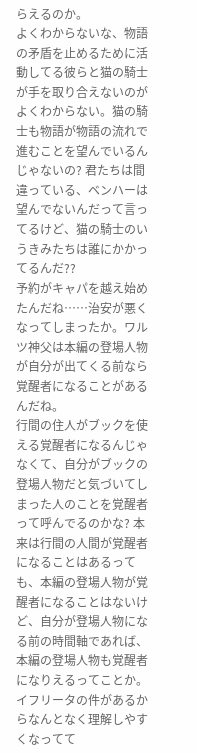らえるのか。
よくわからないな、物語の矛盾を止めるために活動してる彼らと猫の騎士が手を取り合えないのがよくわからない。猫の騎士も物語が物語の流れで進むことを望んでいるんじゃないの? 君たちは間違っている、ベンハーは望んでないんだって言ってるけど、猫の騎士のいうきみたちは誰にかかってるんだ??
予約がキャパを越え始めたんだね……治安が悪くなってしまったか。ワルツ神父は本編の登場人物が自分が出てくる前なら覚醒者になることがあるんだね。
行間の住人がブックを使える覚醒者になるんじゃなくて、自分がブックの登場人物だと気づいてしまった人のことを覚醒者って呼んでるのかな? 本来は行間の人間が覚醒者になることはあるっても、本編の登場人物が覚醒者になることはないけど、自分が登場人物になる前の時間軸であれば、本編の登場人物も覚醒者になりえるってことか。イフリータの件があるからなんとなく理解しやすくなってて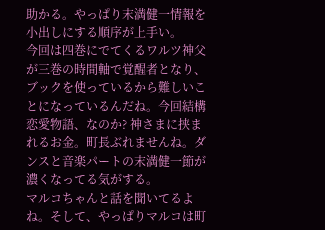助かる。やっぱり末満健一情報を小出しにする順序が上手い。
今回は四巻にでてくるワルツ神父が三巻の時間軸で覚醒者となり、ブックを使っているから難しいことになっているんだね。今回結構恋愛物語、なのか? 神さまに挟まれるお金。町長ぶれませんね。ダンスと音楽パートの末満健一節が濃くなってる気がする。
マルコちゃんと話を聞いてるよね。そして、やっぱりマルコは町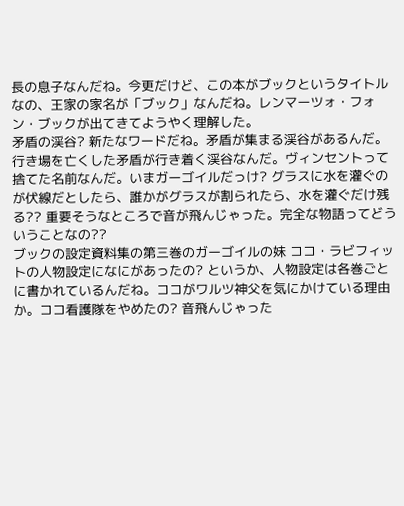長の息子なんだね。今更だけど、この本がブックというタイトルなの、王家の家名が「ブック」なんだね。レンマーツォ・フォン・ブックが出てきてようやく理解した。
矛盾の渓谷? 新たなワードだね。矛盾が集まる渓谷があるんだ。行き場を亡くした矛盾が行き着く渓谷なんだ。ヴィンセントって捨てた名前なんだ。いまガーゴイルだっけ? グラスに水を灌ぐのが伏線だとしたら、誰かがグラスが割られたら、水を灌ぐだけ残る?? 重要そうなところで音が飛んじゃった。完全な物語ってどういうことなの??
ブックの設定資料集の第三巻のガーゴイルの妹 ココ・ラビフィットの人物設定になにがあったの? というか、人物設定は各巻ごとに書かれているんだね。ココがワルツ神父を気にかけている理由か。ココ看護隊をやめたの? 音飛んじゃった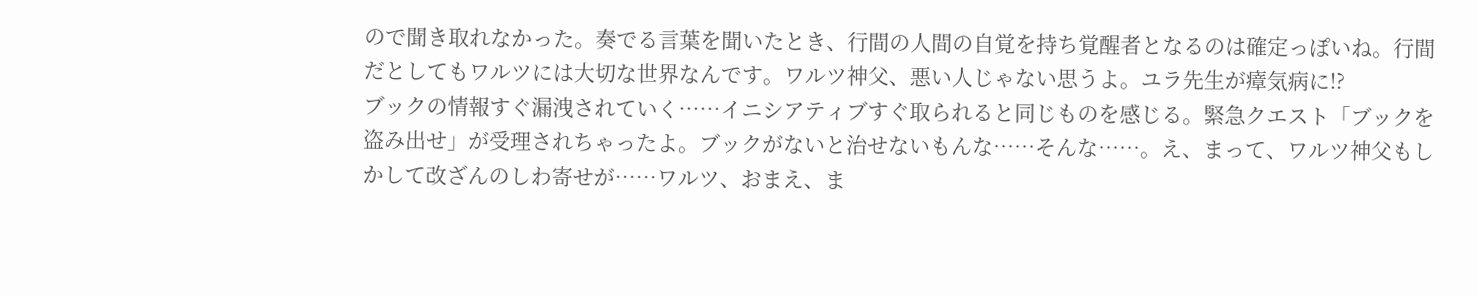ので聞き取れなかった。奏でる言葉を聞いたとき、行間の人間の自覚を持ち覚醒者となるのは確定っぽいね。行間だとしてもワルツには大切な世界なんです。ワルツ神父、悪い人じゃない思うよ。ユラ先生が瘴気病に!?
ブックの情報すぐ漏洩されていく……イニシアティブすぐ取られると同じものを感じる。緊急クエスト「ブックを盗み出せ」が受理されちゃったよ。ブックがないと治せないもんな……そんな……。え、まって、ワルツ神父もしかして改ざんのしわ寄せが……ワルツ、おまえ、ま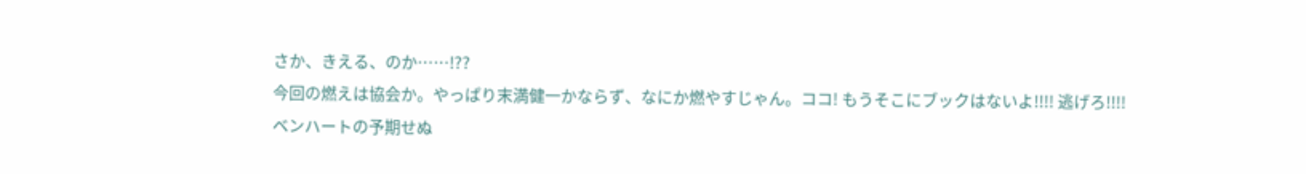さか、きえる、のか……!??
今回の燃えは協会か。やっぱり末満健一かならず、なにか燃やすじゃん。ココ! もうそこにブックはないよ!!!! 逃げろ!!!!
ベンハートの予期せぬ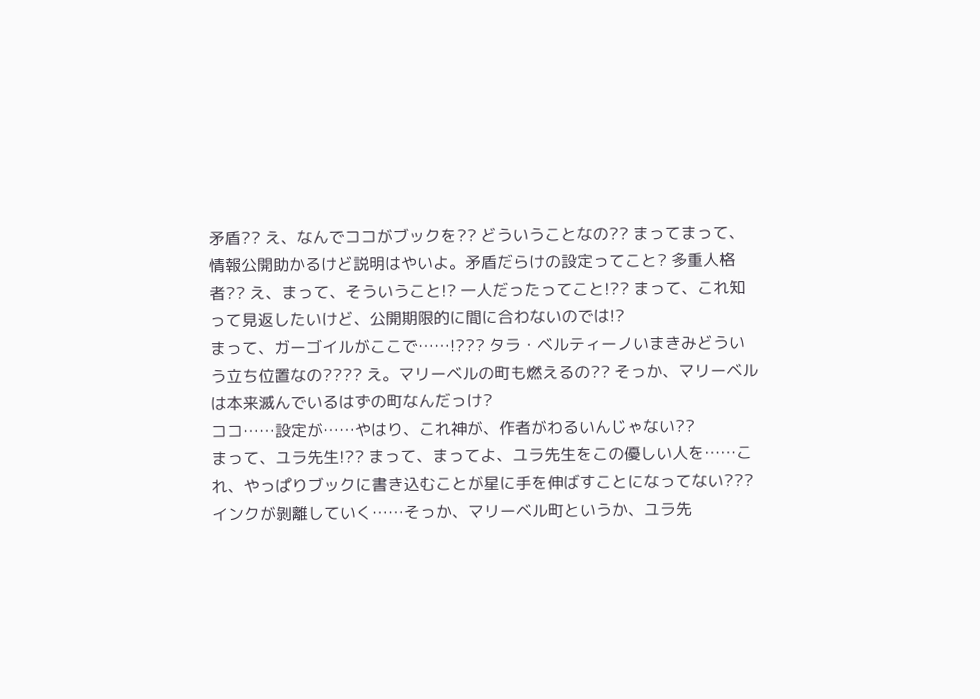矛盾?? え、なんでココがブックを?? どういうことなの?? まってまって、情報公開助かるけど説明はやいよ。矛盾だらけの設定ってこと? 多重人格者?? え、まって、そういうこと!? 一人だったってこと!?? まって、これ知って見返したいけど、公開期限的に間に合わないのでは!?
まって、ガーゴイルがここで……!??? タラ・ベルティーノいまきみどういう立ち位置なの???? え。マリーベルの町も燃えるの?? そっか、マリーベルは本来滅んでいるはずの町なんだっけ?
ココ……設定が……やはり、これ神が、作者がわるいんじゃない??
まって、ユラ先生!?? まって、まってよ、ユラ先生をこの優しい人を……これ、やっぱりブックに書き込むことが星に手を伸ばすことになってない???
インクが剝離していく……そっか、マリーベル町というか、ユラ先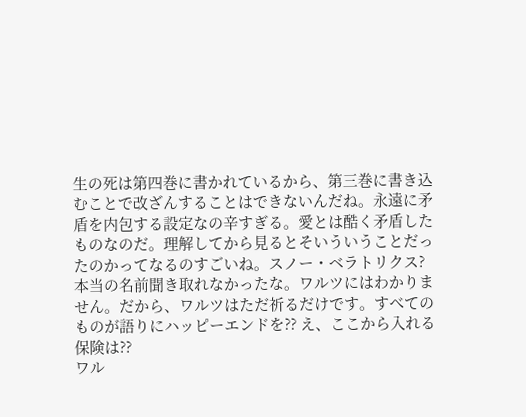生の死は第四巻に書かれているから、第三巻に書き込むことで改ざんすることはできないんだね。永遠に矛盾を内包する設定なの辛すぎる。愛とは酷く矛盾したものなのだ。理解してから見るとそいういうことだったのかってなるのすごいね。スノー・ベラトリクス?本当の名前聞き取れなかったな。ワルツにはわかりません。だから、ワルツはただ祈るだけです。すべてのものが語りにハッピーエンドを?? え、ここから入れる保険は??
ワル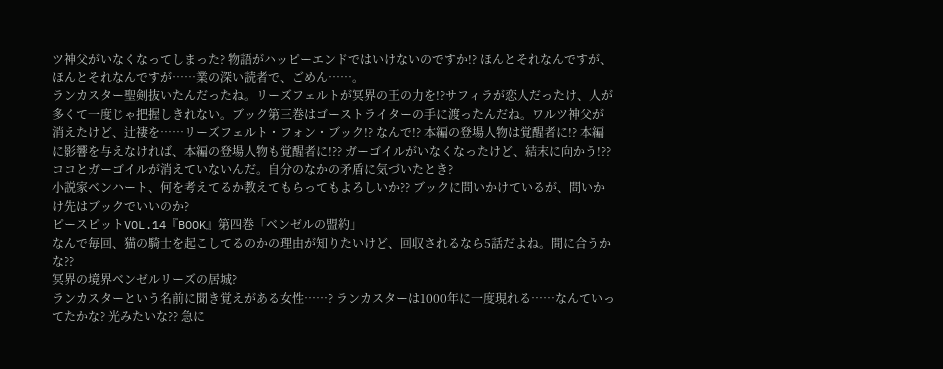ツ神父がいなくなってしまった? 物語がハッピーエンドではいけないのですか!? ほんとそれなんですが、ほんとそれなんですが……業の深い読者で、ごめん……。
ランカスター聖剣抜いたんだったね。リーズフェルトが冥界の王の力を!?サフィラが恋人だったけ、人が多くて一度じゃ把握しきれない。ブック第三巻はゴーストライターの手に渡ったんだね。ワルツ神父が消えたけど、辻褄を……リーズフェルト・フォン・ブック!? なんで!? 本編の登場人物は覚醒者に!? 本編に影響を与えなければ、本編の登場人物も覚醒者に!?? ガーゴイルがいなくなったけど、結末に向かう!?? ココとガーゴイルが消えていないんだ。自分のなかの矛盾に気づいたとき?
小説家ベンハート、何を考えてるか教えてもらってもよろしいか?? ブックに問いかけているが、問いかけ先はブックでいいのか?
ピースピットVOL.14『BOOK』第四巻「ベンゼルの盟約」
なんで毎回、猫の騎士を起こしてるのかの理由が知りたいけど、回収されるなら5話だよね。間に合うかな??
冥界の境界ベンゼルリーズの居城?
ランカスターという名前に聞き覚えがある女性……? ランカスターは1000年に一度現れる……なんていってたかな? 光みたいな?? 急に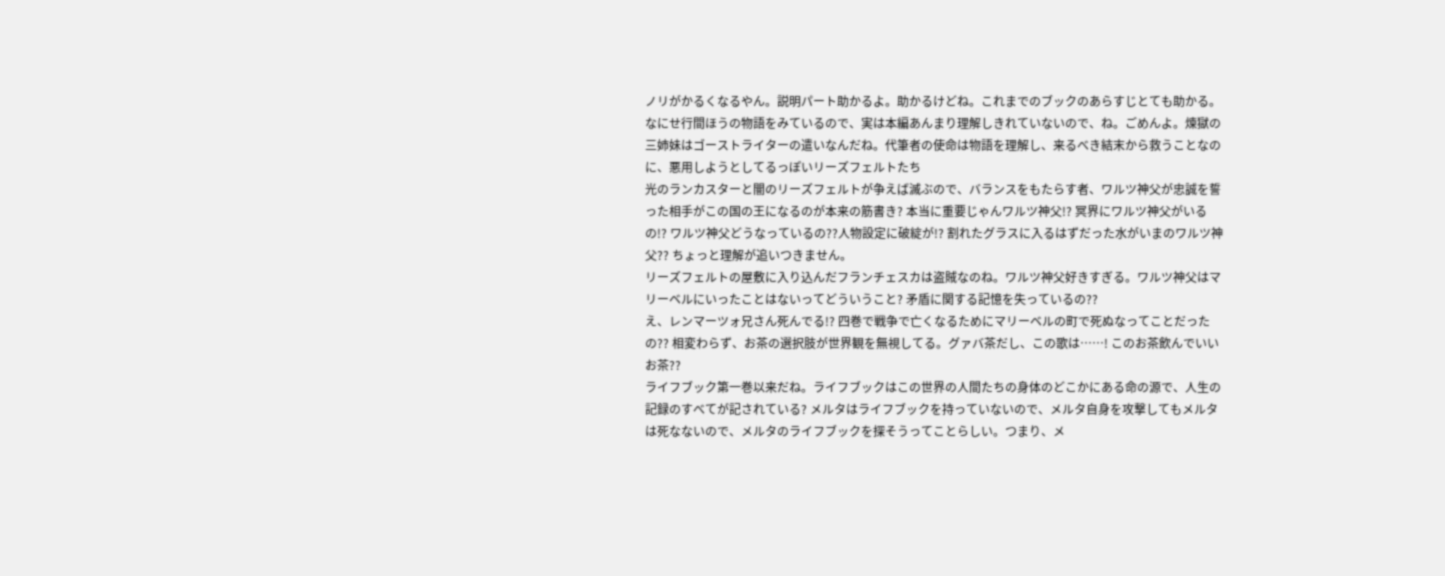ノリがかるくなるやん。説明パート助かるよ。助かるけどね。これまでのブックのあらすじとても助かる。なにせ行間ほうの物語をみているので、実は本編あんまり理解しきれていないので、ね。ごめんよ。煉獄の三姉妹はゴーストライターの遣いなんだね。代筆者の使命は物語を理解し、来るべき結末から救うことなのに、悪用しようとしてるっぽいリーズフェルトたち
光のランカスターと闇のリーズフェルトが争えば滅ぶので、バランスをもたらす者、ワルツ神父が忠誠を誓った相手がこの国の王になるのが本来の筋書き? 本当に重要じゃんワルツ神父!? 冥界にワルツ神父がいるの!? ワルツ神父どうなっているの??人物設定に破綻が!? 割れたグラスに入るはずだった水がいまのワルツ神父?? ちょっと理解が追いつきません。
リーズフェルトの屋敷に入り込んだフランチェスカは盗賊なのね。ワルツ神父好きすぎる。ワルツ神父はマリーベルにいったことはないってどういうこと? 矛盾に関する記憶を失っているの??
え、レンマーツォ兄さん死んでる!? 四巻で戦争で亡くなるためにマリーベルの町で死ぬなってことだったの?? 相変わらず、お茶の選択肢が世界観を無視してる。グァバ茶だし、この歌は……! このお茶飲んでいいお茶??
ライフブック第一巻以来だね。ライフブックはこの世界の人間たちの身体のどこかにある命の源で、人生の記録のすべてが記されている? メルタはライフブックを持っていないので、メルタ自身を攻撃してもメルタは死なないので、メルタのライフブックを探そうってことらしい。つまり、メ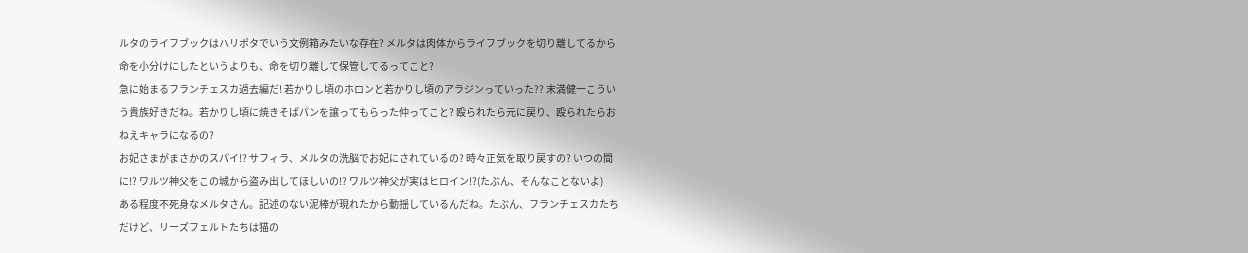ルタのライフブックはハリポタでいう文例箱みたいな存在? メルタは肉体からライフブックを切り離してるから命を小分けにしたというよりも、命を切り離して保管してるってこと?
急に始まるフランチェスカ過去編だ! 若かりし頃のホロンと若かりし頃のアラジンっていった?? 末満健一こういう貴族好きだね。若かりし頃に焼きそばパンを譲ってもらった仲ってこと? 殴られたら元に戻り、殴られたらおねえキャラになるの?
お妃さまがまさかのスパイ!? サフィラ、メルタの洗脳でお妃にされているの? 時々正気を取り戻すの? いつの間に!? ワルツ神父をこの城から盗み出してほしいの!? ワルツ神父が実はヒロイン!?(たぶん、そんなことないよ)
ある程度不死身なメルタさん。記述のない泥棒が現れたから動揺しているんだね。たぶん、フランチェスカたちだけど、リーズフェルトたちは猫の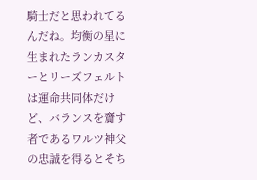騎士だと思われてるんだね。均衡の星に生まれたランカスターとリーズフェルトは運命共同体だけど、バランスを齎す者であるワルツ神父の忠誠を得るとそち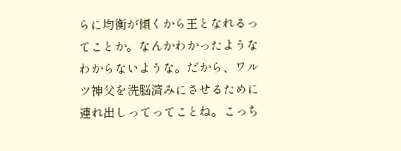らに均衡が傾くから王となれるってことか。なんかわかったようなわからないような。だから、ワルツ神父を洗脳済みにさせるために連れ出しってってことね。こっち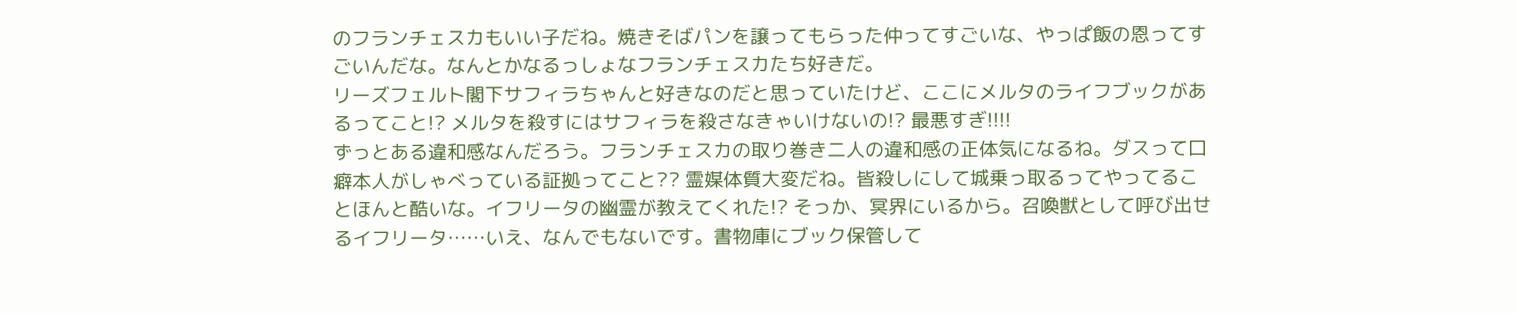のフランチェスカもいい子だね。焼きそばパンを譲ってもらった仲ってすごいな、やっぱ飯の恩ってすごいんだな。なんとかなるっしょなフランチェスカたち好きだ。
リーズフェルト閣下サフィラちゃんと好きなのだと思っていたけど、ここにメルタのライフブックがあるってこと!? メルタを殺すにはサフィラを殺さなきゃいけないの!? 最悪すぎ!!!!
ずっとある違和感なんだろう。フランチェスカの取り巻き二人の違和感の正体気になるね。ダスって口癖本人がしゃべっている証拠ってこと?? 霊媒体質大変だね。皆殺しにして城乗っ取るってやってることほんと酷いな。イフリータの幽霊が教えてくれた!? そっか、冥界にいるから。召喚獣として呼び出せるイフリータ……いえ、なんでもないです。書物庫にブック保管して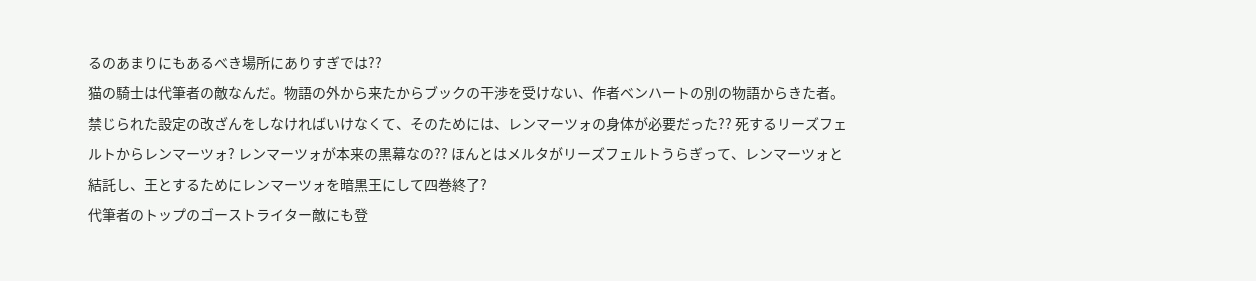るのあまりにもあるべき場所にありすぎでは??
猫の騎士は代筆者の敵なんだ。物語の外から来たからブックの干渉を受けない、作者ベンハートの別の物語からきた者。禁じられた設定の改ざんをしなければいけなくて、そのためには、レンマーツォの身体が必要だった?? 死するリーズフェルトからレンマーツォ? レンマーツォが本来の黒幕なの?? ほんとはメルタがリーズフェルトうらぎって、レンマーツォと結託し、王とするためにレンマーツォを暗黒王にして四巻終了?
代筆者のトップのゴーストライター敵にも登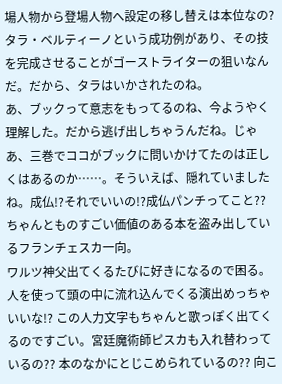場人物から登場人物へ設定の移し替えは本位なの?タラ・ベルティーノという成功例があり、その技を完成させることがゴーストライターの狙いなんだ。だから、タラはいかされたのね。
あ、ブックって意志をもってるのね、今ようやく理解した。だから逃げ出しちゃうんだね。じゃあ、三巻でココがブックに問いかけてたのは正しくはあるのか……。そういえば、隠れていましたね。成仏!?それでいいの!?成仏パンチってこと??ちゃんとものすごい価値のある本を盗み出しているフランチェスカ一向。
ワルツ神父出てくるたびに好きになるので困る。人を使って頭の中に流れ込んでくる演出めっちゃいいな!? この人力文字もちゃんと歌っぽく出てくるのですごい。宮廷魔術師ピスカも入れ替わっているの?? 本のなかにとじこめられているの?? 向こ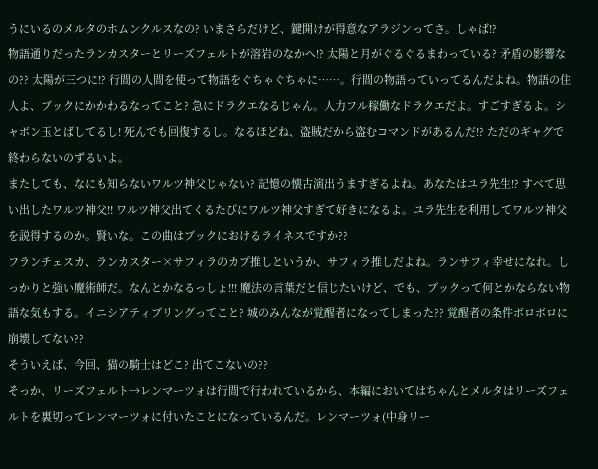うにいるのメルタのホムンクルスなの? いまさらだけど、鍵開けが得意なアラジンってさ。しゃば!?
物語通りだったランカスターとリーズフェルトが溶岩のなかへ!? 太陽と月がぐるぐるまわっている? 矛盾の影響なの?? 太陽が三つに!? 行間の人間を使って物語をぐちゃぐちゃに……。行間の物語っていってるんだよね。物語の住人よ、ブックにかかわるなってこと? 急にドラクエなるじゃん。人力フル稼働なドラクエだよ。すごすぎるよ。シャボン玉とばしてるし! 死んでも回復するし。なるほどね、盗賊だから盗むコマンドがあるんだ!? ただのギャグで終わらないのずるいよ。
またしても、なにも知らないワルツ神父じゃない? 記憶の懐古演出うますぎるよね。あなたはユラ先生!? すべて思い出したワルツ神父!! ワルツ神父出てくるたびにワルツ神父すぎて好きになるよ。ユラ先生を利用してワルツ神父を説得するのか。賢いな。この曲はブックにおけるライネスですか??
フランチェスカ、ランカスター×サフィラのカプ推しというか、サフィラ推しだよね。ランサフィ幸せになれ。しっかりと強い魔術師だ。なんとかなるっしょ!!! 魔法の言葉だと信じたいけど、でも、ブックって何とかならない物語な気もする。イニシアティブリングってこと? 城のみんなが覚醒者になってしまった?? 覚醒者の条件ボロボロに崩壊してない??
そういえば、今回、猫の騎士はどこ? 出てこないの??
そっか、リーズフェルト→レンマーツォは行間で行われているから、本編においてはちゃんとメルタはリーズフェルトを裏切ってレンマーツォに付いたことになっているんだ。レンマーツォ(中身リー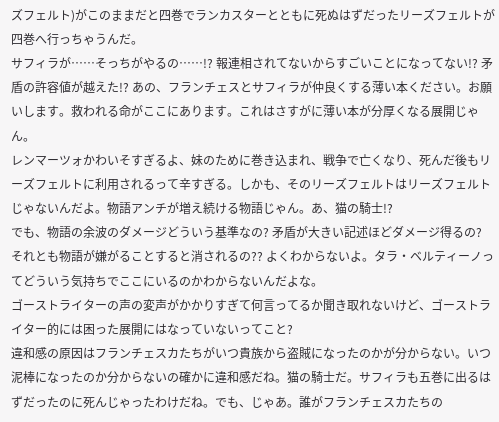ズフェルト)がこのままだと四巻でランカスターとともに死ぬはずだったリーズフェルトが四巻へ行っちゃうんだ。
サフィラが……そっちがやるの……!? 報連相されてないからすごいことになってない!? 矛盾の許容値が越えた!? あの、フランチェスとサフィラが仲良くする薄い本ください。お願いします。救われる命がここにあります。これはさすがに薄い本が分厚くなる展開じゃん。
レンマーツォかわいそすぎるよ、妹のために巻き込まれ、戦争で亡くなり、死んだ後もリーズフェルトに利用されるって辛すぎる。しかも、そのリーズフェルトはリーズフェルトじゃないんだよ。物語アンチが増え続ける物語じゃん。あ、猫の騎士!?
でも、物語の余波のダメージどういう基準なの? 矛盾が大きい記述ほどダメージ得るの? それとも物語が嫌がることすると消されるの?? よくわからないよ。タラ・ベルティーノってどういう気持ちでここにいるのかわからないんだよな。
ゴーストライターの声の変声がかかりすぎて何言ってるか聞き取れないけど、ゴーストライター的には困った展開にはなっていないってこと?
違和感の原因はフランチェスカたちがいつ貴族から盗賊になったのかが分からない。いつ泥棒になったのか分からないの確かに違和感だね。猫の騎士だ。サフィラも五巻に出るはずだったのに死んじゃったわけだね。でも、じゃあ。誰がフランチェスカたちの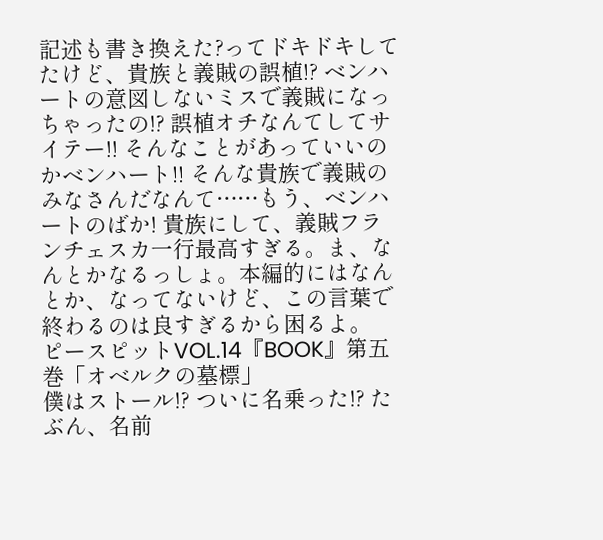記述も書き換えた?ってドキドキしてたけど、貴族と義賊の誤植!? ベンハートの意図しないミスで義賊になっちゃったの!? 誤植オチなんてしてサイテー!! そんなことがあっていいのかベンハート!! そんな貴族で義賊のみなさんだなんて……もう、ベンハートのばか! 貴族にして、義賊フランチェスカ一行最高すぎる。ま、なんとかなるっしょ。本編的にはなんとか、なってないけど、この言葉で終わるのは良すぎるから困るよ。
ピースピットVOL.14『BOOK』第五巻「オベルクの墓標」
僕はストール!? ついに名乗った!? たぶん、名前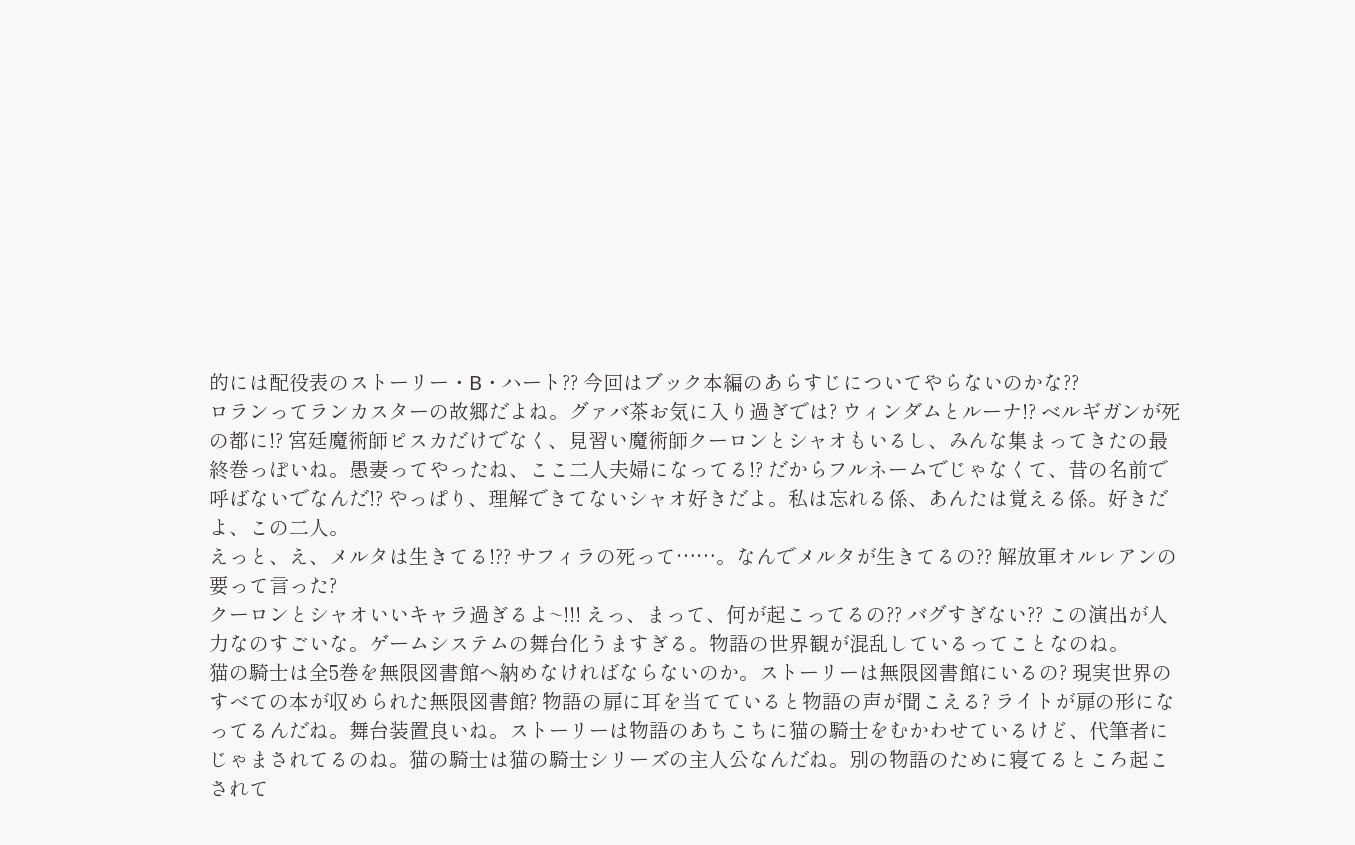的には配役表のストーリー・B・ハート?? 今回はブック本編のあらすじについてやらないのかな??
ロランってランカスターの故郷だよね。グァバ茶お気に入り過ぎでは? ウィンダムとルーナ!? ベルギガンが死の都に!? 宮廷魔術師ピスカだけでなく、見習い魔術師クーロンとシャオもいるし、みんな集まってきたの最終巻っぽいね。愚妻ってやったね、ここ二人夫婦になってる!? だからフルネームでじゃなくて、昔の名前で呼ばないでなんだ!? やっぱり、理解できてないシャオ好きだよ。私は忘れる係、あんたは覚える係。好きだよ、この二人。
えっと、え、メルタは生きてる!?? サフィラの死って……。なんでメルタが生きてるの?? 解放軍オルレアンの要って言った?
クーロンとシャオいいキャラ過ぎるよ~!!! えっ、まって、何が起こってるの?? バグすぎない?? この演出が人力なのすごいな。ゲームシステムの舞台化うますぎる。物語の世界観が混乱しているってことなのね。
猫の騎士は全5巻を無限図書館へ納めなければならないのか。ストーリーは無限図書館にいるの? 現実世界のすべての本が収められた無限図書館? 物語の扉に耳を当てていると物語の声が聞こえる? ライトが扉の形になってるんだね。舞台装置良いね。ストーリーは物語のあちこちに猫の騎士をむかわせているけど、代筆者にじゃまされてるのね。猫の騎士は猫の騎士シリーズの主人公なんだね。別の物語のために寝てるところ起こされて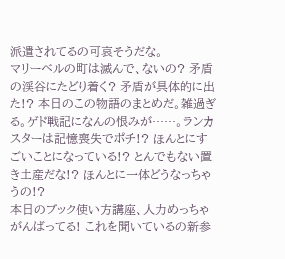派遣されてるの可哀そうだな。
マリーベルの町は滅んで、ないの? 矛盾の渓谷にたどり着く? 矛盾が具体的に出た!? 本日のこの物語のまとめだ。雑過ぎる。ゲド戦記になんの恨みが……。ランカスターは記憶喪失でポチ!? ほんとにすごいことになっている!? とんでもない置き土産だな!? ほんとに一体どうなっちゃうの!?
本日のブック使い方講座、人力めっちゃがんばってる! これを聞いているの新参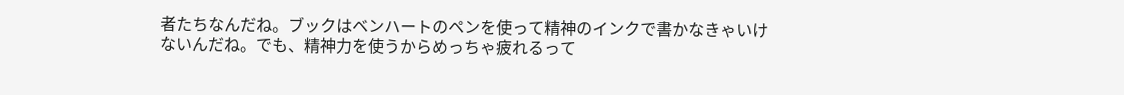者たちなんだね。ブックはベンハートのペンを使って精神のインクで書かなきゃいけないんだね。でも、精神力を使うからめっちゃ疲れるって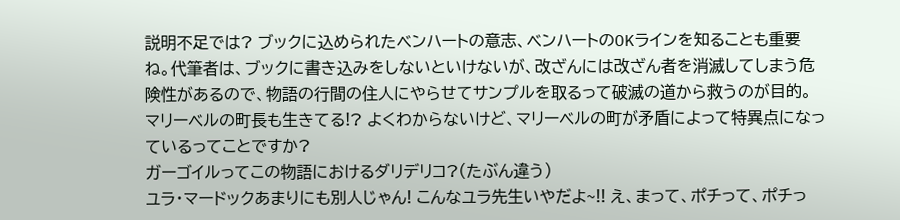説明不足では? ブックに込められたベンハートの意志、ベンハートのOKラインを知ることも重要ね。代筆者は、ブックに書き込みをしないといけないが、改ざんには改ざん者を消滅してしまう危険性があるので、物語の行間の住人にやらせてサンプルを取るって破滅の道から救うのが目的。マリーベルの町長も生きてる!? よくわからないけど、マリーベルの町が矛盾によって特異点になっているってことですか?
ガーゴイルってこの物語におけるダリデリコ?(たぶん違う)
ユラ・マードックあまりにも別人じゃん! こんなユラ先生いやだよ~!! え、まって、ポチって、ポチっ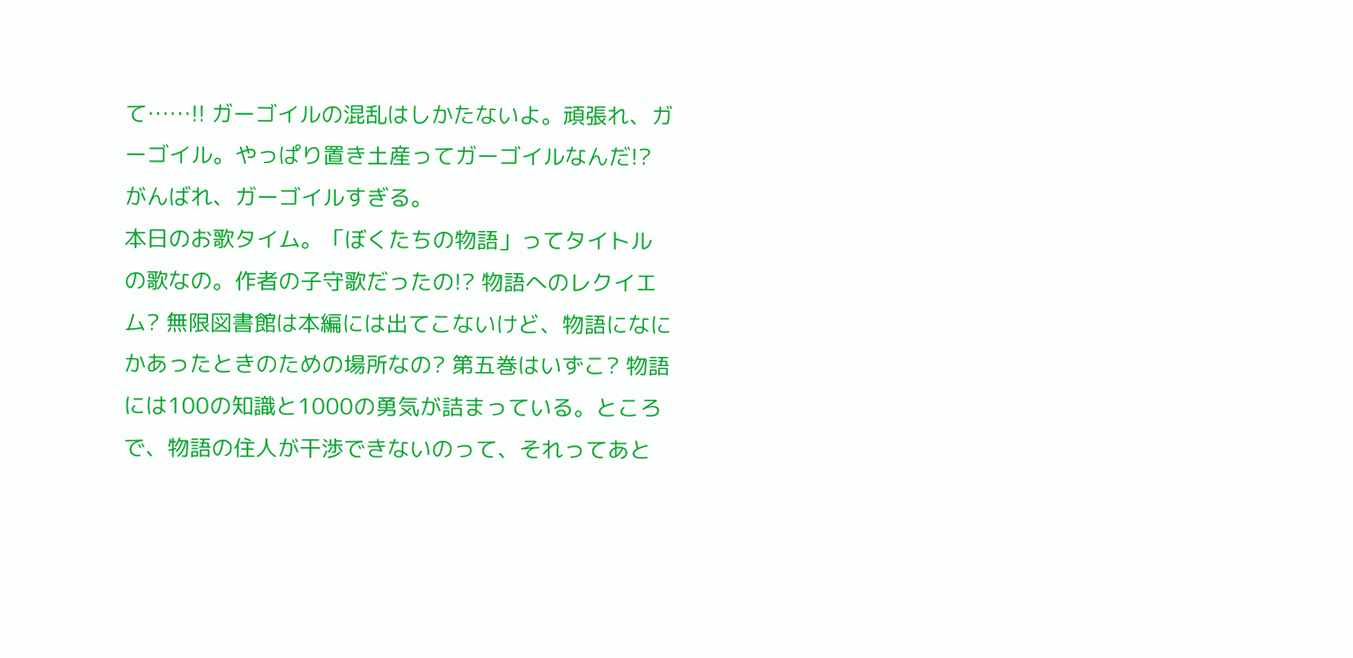て……!! ガーゴイルの混乱はしかたないよ。頑張れ、ガーゴイル。やっぱり置き土産ってガーゴイルなんだ!? がんばれ、ガーゴイルすぎる。
本日のお歌タイム。「ぼくたちの物語」ってタイトルの歌なの。作者の子守歌だったの!? 物語へのレクイエム? 無限図書館は本編には出てこないけど、物語になにかあったときのための場所なの? 第五巻はいずこ? 物語には100の知識と1000の勇気が詰まっている。ところで、物語の住人が干渉できないのって、それってあと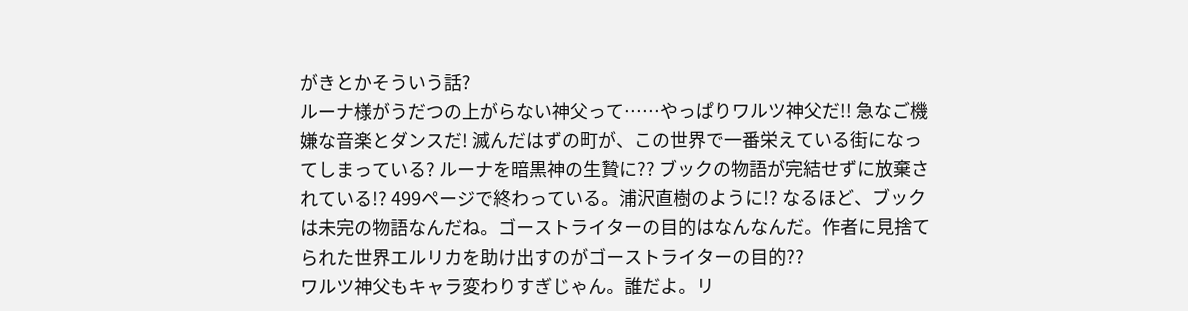がきとかそういう話?
ルーナ様がうだつの上がらない神父って……やっぱりワルツ神父だ!! 急なご機嫌な音楽とダンスだ! 滅んだはずの町が、この世界で一番栄えている街になってしまっている? ルーナを暗黒神の生贄に?? ブックの物語が完結せずに放棄されている!? 499ページで終わっている。浦沢直樹のように!? なるほど、ブックは未完の物語なんだね。ゴーストライターの目的はなんなんだ。作者に見捨てられた世界エルリカを助け出すのがゴーストライターの目的??
ワルツ神父もキャラ変わりすぎじゃん。誰だよ。リ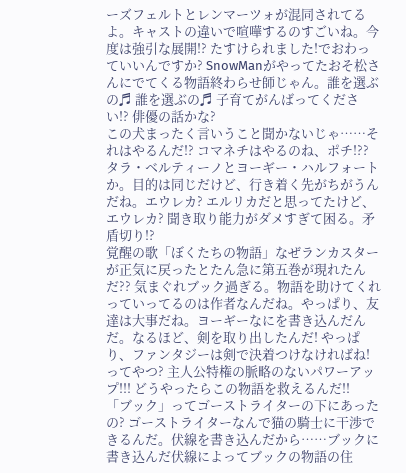ーズフェルトとレンマーツォが混同されてるよ。キャストの違いで喧嘩するのすごいね。今度は強引な展開!? たすけられました!でおわっていいんですか? SnowManがやってたおそ松さんにでてくる物語終わらせ師じゃん。誰を選ぶの♬ 誰を選ぶの♬ 子育てがんばってください!? 俳優の話かな?
この犬まったく言いうこと聞かないじゃ……それはやるんだ!? コマネチはやるのね、ポチ!?? タラ・ベルティーノとヨーギー・ハルフォートか。目的は同じだけど、行き着く先がちがうんだね。エウレカ? エルリカだと思ってたけど、エウレカ? 聞き取り能力がダメすぎて困る。矛盾切り!?
覚醒の歌「ぼくたちの物語」なぜランカスターが正気に戻ったとたん急に第五巻が現れたんだ?? 気まぐれブック過ぎる。物語を助けてくれっていってるのは作者なんだね。やっぱり、友達は大事だね。ヨーギーなにを書き込んだんだ。なるほど、剣を取り出したんだ! やっぱり、ファンタジーは剣で決着つけなければね!ってやつ? 主人公特権の脈略のないパワーアップ!!! どうやったらこの物語を救えるんだ!!
「ブック」ってゴーストライターの下にあったの? ゴーストライターなんで猫の騎士に干渉できるんだ。伏線を書き込んだから……ブックに書き込んだ伏線によってブックの物語の住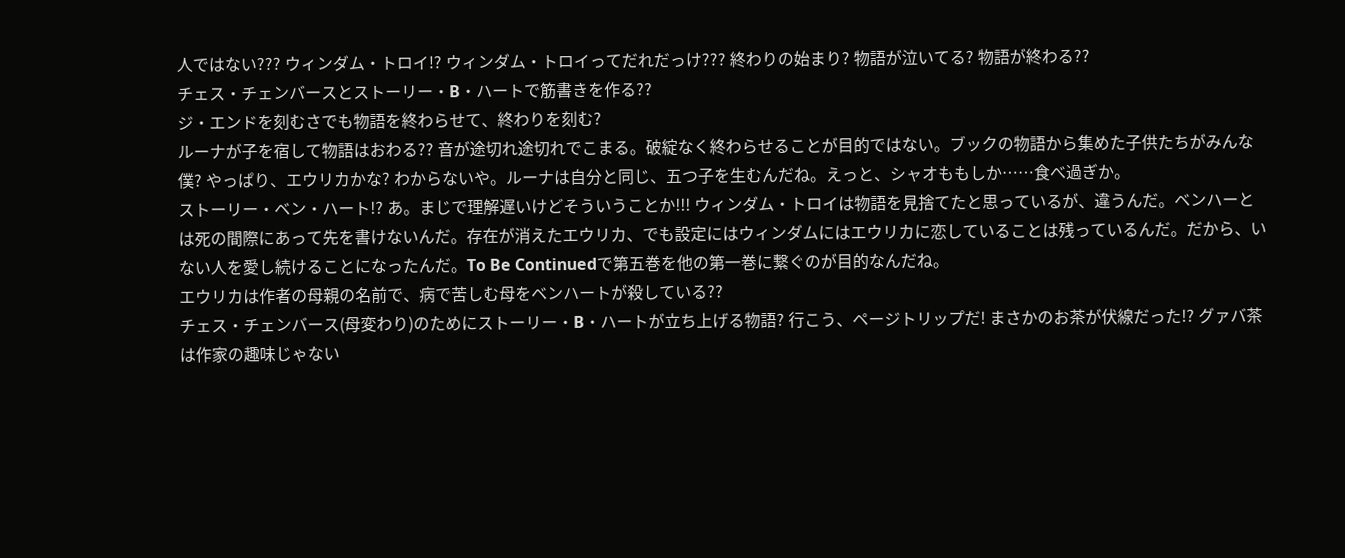人ではない??? ウィンダム・トロイ!? ウィンダム・トロイってだれだっけ??? 終わりの始まり? 物語が泣いてる? 物語が終わる??
チェス・チェンバースとストーリー・B・ハートで筋書きを作る??
ジ・エンドを刻むさでも物語を終わらせて、終わりを刻む?
ルーナが子を宿して物語はおわる?? 音が途切れ途切れでこまる。破綻なく終わらせることが目的ではない。ブックの物語から集めた子供たちがみんな僕? やっぱり、エウリカかな? わからないや。ルーナは自分と同じ、五つ子を生むんだね。えっと、シャオももしか……食べ過ぎか。
ストーリー・ベン・ハート!? あ。まじで理解遅いけどそういうことか!!! ウィンダム・トロイは物語を見捨てたと思っているが、違うんだ。ベンハーとは死の間際にあって先を書けないんだ。存在が消えたエウリカ、でも設定にはウィンダムにはエウリカに恋していることは残っているんだ。だから、いない人を愛し続けることになったんだ。To Be Continuedで第五巻を他の第一巻に繋ぐのが目的なんだね。
エウリカは作者の母親の名前で、病で苦しむ母をベンハートが殺している??
チェス・チェンバース(母変わり)のためにストーリー・B・ハートが立ち上げる物語? 行こう、ページトリップだ! まさかのお茶が伏線だった!? グァバ茶は作家の趣味じゃない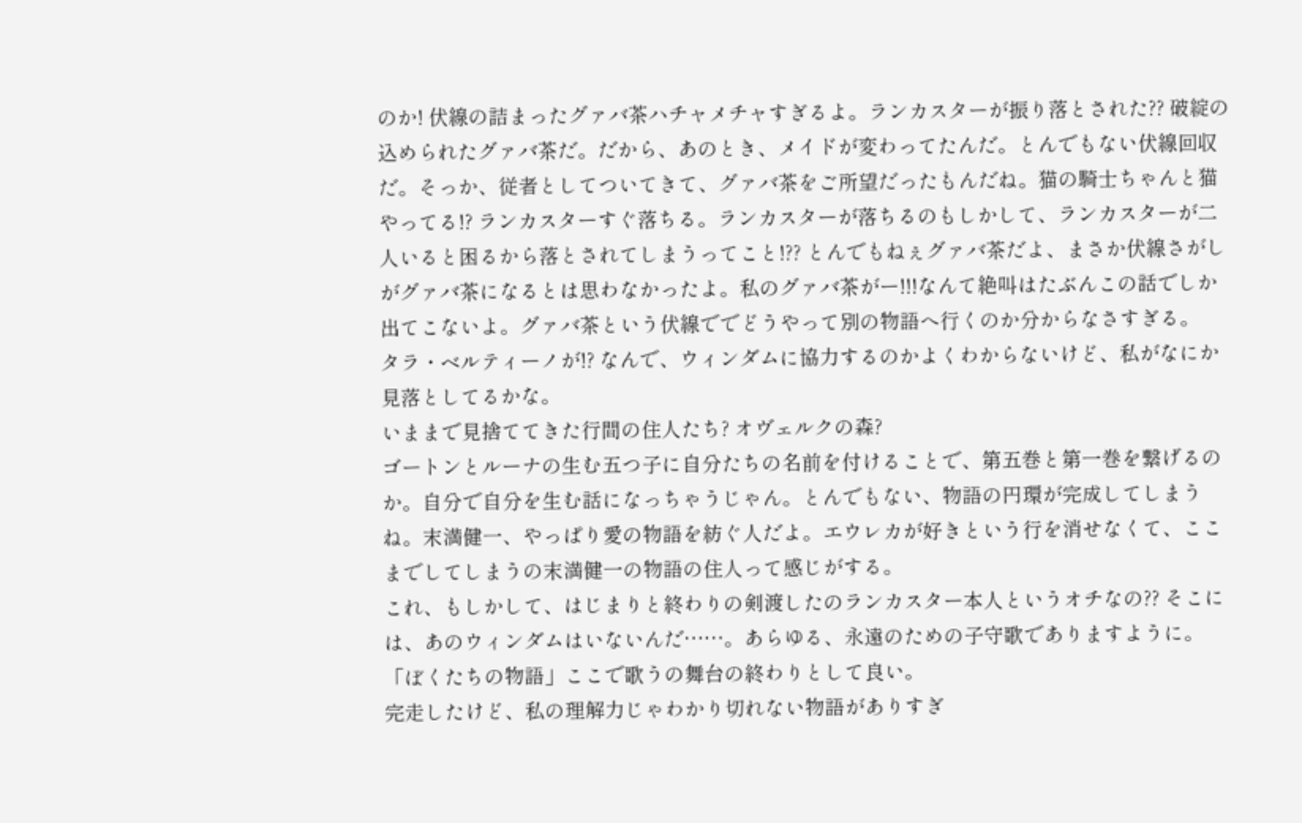のか! 伏線の詰まったグァバ茶ハチャメチャすぎるよ。ランカスターが振り落とされた?? 破綻の込められたグァバ茶だ。だから、あのとき、メイドが変わってたんだ。とんでもない伏線回収だ。そっか、従者としてついてきて、グァバ茶をご所望だったもんだね。猫の騎士ちゃんと猫やってる!? ランカスターすぐ落ちる。ランカスターが落ちるのもしかして、ランカスターが二人いると困るから落とされてしまうってこと!?? とんでもねぇグァバ茶だよ、まさか伏線さがしがグァバ茶になるとは思わなかったよ。私のグァバ茶がー!!!なんて絶叫はたぶんこの話でしか出てこないよ。グァバ茶という伏線ででどうやって別の物語へ行くのか分からなさすぎる。
タラ・ベルティーノが!? なんで、ウィンダムに協力するのかよくわからないけど、私がなにか見落としてるかな。
いままで見捨ててきた行間の住人たち? オヴェルクの森?
ゴートンとルーナの生む五つ子に自分たちの名前を付けることで、第五巻と第一巻を繋げるのか。自分で自分を生む話になっちゃうじゃん。とんでもない、物語の円環が完成してしまうね。末満健一、やっぱり愛の物語を紡ぐ人だよ。エウレカが好きという行を消せなくて、ここまでしてしまうの末満健一の物語の住人って感じがする。
これ、もしかして、はじまりと終わりの剣渡したのランカスター本人というオチなの?? そこには、あのウィンダムはいないんだ……。あらゆる、永遠のための子守歌でありますように。「ぼくたちの物語」ここで歌うの舞台の終わりとして良い。
完走したけど、私の理解力じゃわかり切れない物語がありすぎ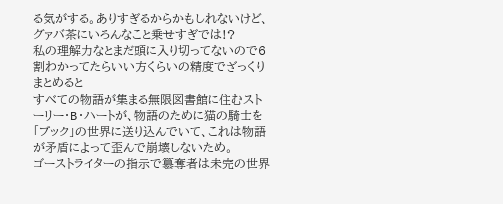る気がする。ありすぎるからかもしれないけど、グァバ茶にいろんなこと乗せすぎでは!?
私の理解力なとまだ頭に入り切ってないので6割わかってたらいい方くらいの精度でざっくりまとめると
すべての物語が集まる無限図書館に住むストーリー・B・ハートが、物語のために猫の騎士を「ブック」の世界に送り込んでいて、これは物語が矛盾によって歪んで崩壊しないため。
ゴーストライターの指示で簒奪者は未完の世界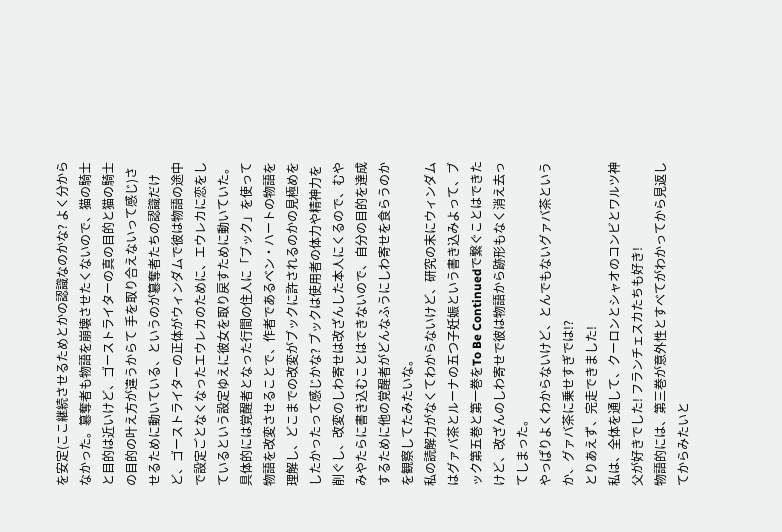を安定(ここ継続させるためとかの認識なのかな? よく分からなかった。簒奪者も物語を崩壊させたくないので、猫の騎士と目的は近いけど、ゴーストライターの真の目的と猫の騎士の目的の叶え方が違うからて 手を取り合えないって感じ)させるために動いている、というのが簒奪者たちの認識だけど、ゴーストライターの正体がウィンダムで彼は物語の途中で設定ごとなくなったエウレカのために、エウレカに恋をしているという設定ゆえに彼女を取り戻すために動いていた。
具体的には覚醒者となった行間の住人に「ブック」を使って物語を改変させることで、作者であるベン・ハートの物語を理解し、どこまでの改変がブックに許されるのかの見極めをしたかったって感じかな? ブックは使用者の体力や精神力を削ぐし、改変のしわ寄せは改ざんした本人にくるので、むやみやたらに書き込むことはできないので、自分の目的を達成するために他の覚醒者がどんなふうにしわ寄せを食らうのかを観察してたみたいな。
私の読解力がなくてわからないけど、研究の末にウィンダムはグァバ茶とルーナの五つ子妊娠という書き込みよって、ブック第五巻と第一巻をTo Be Continuedで繋ぐことはできたけど、改ざんのしわ寄せで彼は物語から跡形もなく消え去ってしまった。
やっぱりよくわからないけど、とんでもないグァバ茶というか、グァバ茶に乗せすぎでは!?
とりあえず、完走できました!
私は、全体を通して、クーロンとシャオのコンビとワルツ神父が好きでした! フランチェスカたちも好き!
物語的には、第三巻が意外性とすべてがわかってから見返してからみたいと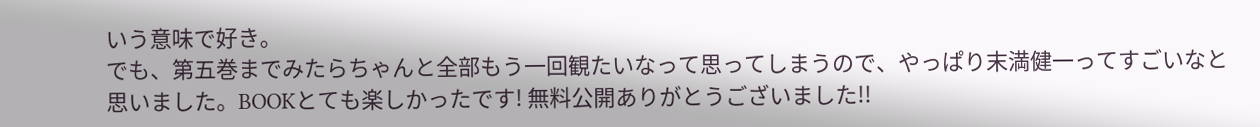いう意味で好き。
でも、第五巻までみたらちゃんと全部もう一回観たいなって思ってしまうので、やっぱり末満健一ってすごいなと思いました。BOOKとても楽しかったです! 無料公開ありがとうございました!!